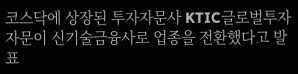코스닥에 상장된 투자자문사 KTIC글로벌투자자문이 신기술금융사로 업종을 전환했다고 발표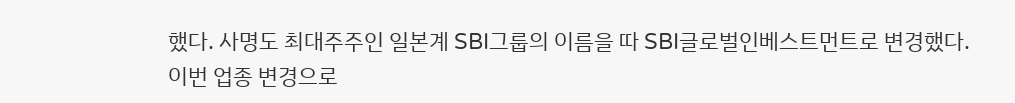했다. 사명도 최대주주인 일본계 SBI그룹의 이름을 따 SBI글로벌인베스트먼트로 변경했다.
이번 업종 변경으로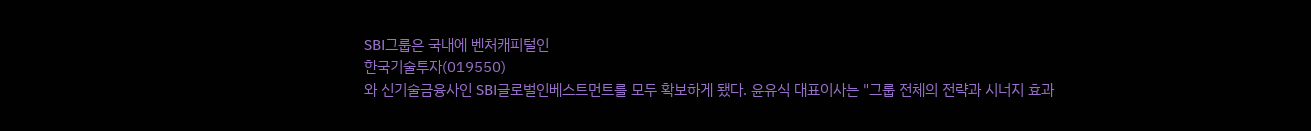SBI그룹은 국내에 벤처캐피털인
한국기술투자(019550)
와 신기술금융사인 SBI글로벌인베스트먼트를 모두 확보하게 됐다. 윤유식 대표이사는 "그룹 전체의 전략과 시너지 효과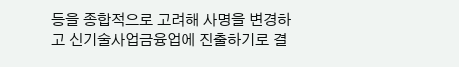등을 종합적으로 고려해 사명을 변경하고 신기술사업금융업에 진출하기로 결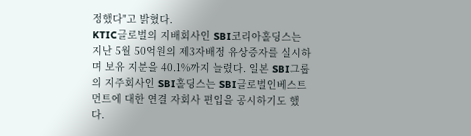정했다"고 밝혔다.
KTIC글로벌의 지배회사인 SBI코리아홀딩스는 지난 5월 50억원의 제3자배정 유상증자를 실시하며 보유 지분을 40.1%까지 늘렸다. 일본 SBI그룹의 지주회사인 SBI홀딩스는 SBI글로벌인베스트먼트에 대한 연결 자회사 편입을 공시하기도 했다.